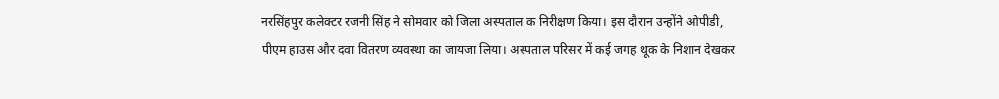नरसिंहपुर कलेक्टर रजनी सिंह ने सोमवार को जिला अस्पताल क निरीक्षण किया। इस दौरान उन्होंने ओपीडी, पीएम हाउस और दवा वितरण व्यवस्था का जायजा लिया। अस्पताल परिसर में कई जगह थूक के निशान देखकर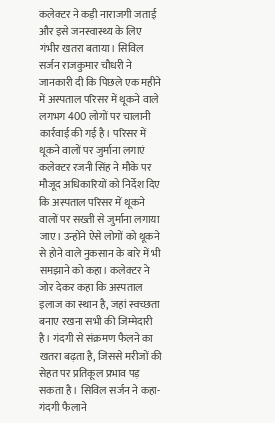कलेक्टर ने कड़ी नाराजगी जताई और इसे जनस्वास्थ्य के लिए गंभीर खतरा बताया। सिविल सर्जन राजकुमार चौधरी ने जानकारी दी कि पिछले एक महीने में अस्पताल परिसर में थूकने वाले लगभग 400 लोगों पर चालानी कार्रवाई की गई है। परिसर में थूकने वालों पर जुर्माना लगाएं कलेक्टर रजनी सिंह ने मौके पर मौजूद अधिकारियों को निर्देश दिए कि अस्पताल परिसर में थूकने वालों पर सख्ती से जुर्माना लगाया जाए। उन्होंने ऐसे लोगों को थूकने से होने वाले नुकसान के बारे में भी समझाने को कहा। कलेक्टर ने जोर देकर कहा कि अस्पताल इलाज का स्थान है, जहां स्वच्छता बनाए रखना सभी की जिम्मेदारी है। गंदगी से संक्रमण फैलने का खतरा बढ़ता है, जिससे मरीजों की सेहत पर प्रतिकूल प्रभाव पड़ सकता है। सिविल सर्जन ने कहा- गंदगी फैलाने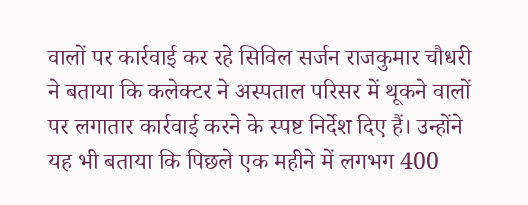वालों पर कार्रवाई कर रहे सिविल सर्जन राजकुमार चौधरी ने बताया कि कलेक्टर ने अस्पताल परिसर में थूकने वालों पर लगातार कार्रवाई करने के स्पष्ट निर्देश दिए हैं। उन्होंने यह भी बताया कि पिछले एक महीने में लगभग 400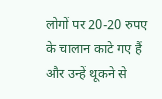लोगों पर 20-20 रुपए के चालान काटे गए हैं और उन्हें थूकने से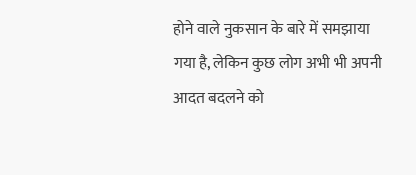होने वाले नुकसान के बारे में समझाया गया है, लेकिन कुछ लोग अभी भी अपनी आदत बदलने को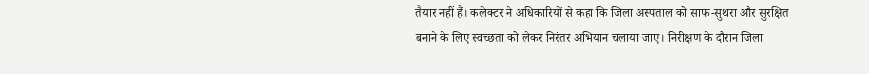तैयार नहीं हैं। कलेक्टर ने अधिकारियों से कहा कि जिला अस्पताल को साफ-सुथरा और सुरक्षित बनाने के लिए स्वच्छता को लेकर निरंतर अभियान चलाया जाए। निरीक्षण के दौरान जिला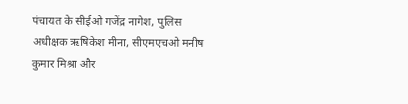पंचायत के सीईओ गजेंद्र नागेश, पुलिस अधीक्षक ऋषिकेश मीना, सीएमएचओ मनीष कुमार मिश्रा और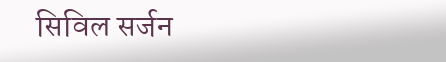सिविल सर्जन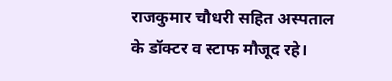राजकुमार चौधरी सहित अस्पताल के डॉक्टर व स्टाफ मौजूद रहे।